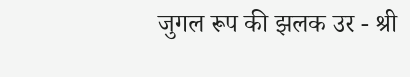जुगल रूप की झलक उर - श्री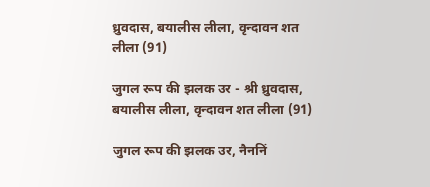ध्रुवदास, बयालीस लीला, वृन्दावन शत लीला (91)

जुगल रूप की झलक उर - श्री ध्रुवदास, बयालीस लीला, वृन्दावन शत लीला (91)

जुगल रूप की झलक उर, नैननिं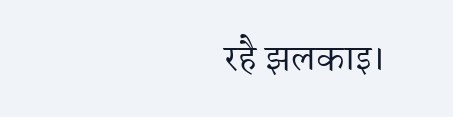रहै झलकाइ।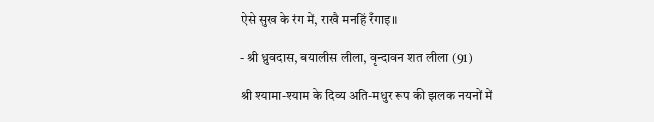ऐसे सुख के रंग में, राखै मनहिं रँगाइ॥

- श्री ध्रुवदास, बयालीस लीला, वृन्दावन शत लीला (91)

श्री श्यामा-श्याम के दिव्य अति-मधुर रूप की झलक नयनों में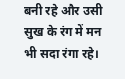बनी रहे और उसी सुख के रंग में मन भी सदा रंगा रहे।